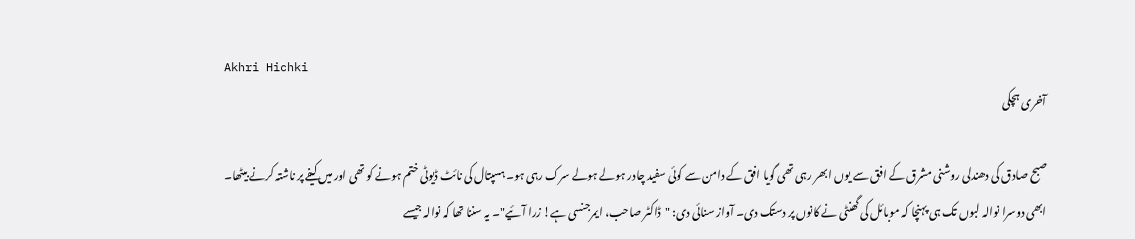Akhri Hichki
آخری ہچکی

صبح صادق کی دھندلی روشنی مشرق کے افق سے یوں ابھر رہی تھی گویا افق کے دامن سے کوئی سفید چادر ہولے ہولے سرک رہی ہو۔ ہسپتال کی نائٹ ڈیوٹی ختم ہونے کو تھی اور میں کیفے پر ناشتہ کرنے بیٹھا۔ ابھی دوسرا نوالہ لبوں تک ہی پہنچا کہ موبائل کی گھنٹی نے کانوں پر دستک دی۔ آواز سنائی دی: "ڈاکٹر صاحب، ایمرجنسی ہے! زرا آئیے"۔ یہ سننا تھا کہ نوالہ جیسے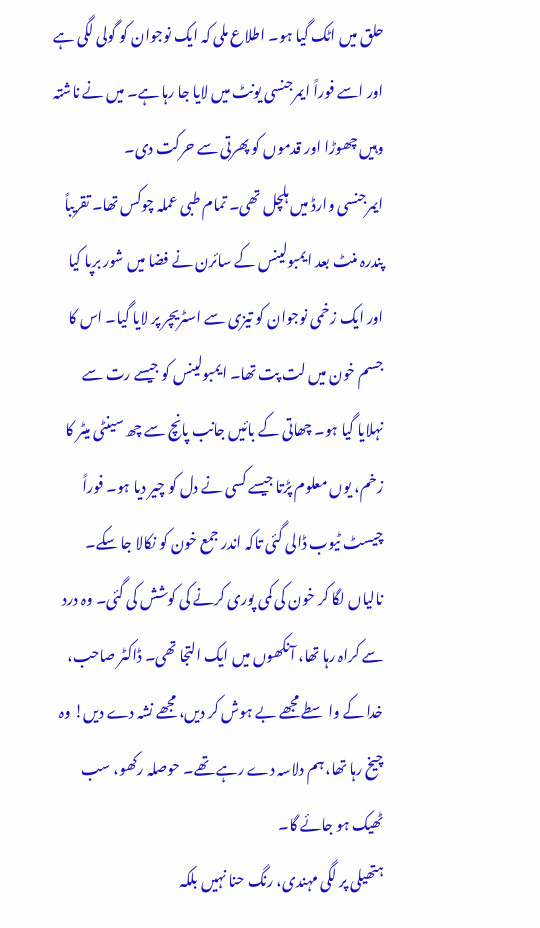حلق میں اٹک گیا ہو۔ اطلاع ملی کہ ایک نوجوان کو گولی لگی ہے اور اسے فوراً ایمرجنسی یونٹ میں لایا جا رہا ہے۔ میں نے ناشتہ وہیں چھوڑا اور قدموں کو پھرتی سے حرکت دی۔
ایمرجنسی وارڈ میں ہلچل تھی۔ تمام طبی عملہ چوکس تھا۔ تقریباً پندرہ منٹ بعد ایمبولینس کے سائرن نے فضا میں شور برپا کیا اور ایک زخمی نوجوان کو تیزی سے اسٹریچر پر لایا گیا۔ اس کا جسم خون میں لت پت تھا۔ ایمبولینس کو جیسے رت سے نہلایا گیا ہو۔ چھاتی کے بائیں جانب پانچ سے چھ سینٹی میٹر کا زخم، یوں معلوم پڑتا جیسے کسی نے دل کو چیر دیا ہو۔ فوراً چیسٹ ٹیوب ڈالی گئی تاکہ اندر جمع خون کو نکالا جا سکے۔ نالیاں لگا کر خون کی کمی پوری کرنے کی کوشش کی گئی۔ وہ درد سے کراہ رہا تھا، آنکھوں میں ایک التجا تھی۔ ڈاکٹر صاحب، خدا کے واسطے مجھے بے ہوش کر دیں، مجھے نشہ دے دیں! وہ چیخ رہا تھا، ہم دلاسہ دے رہے تھے۔ حوصلہ رکھو، سب ٹھیک ہو جائے گا۔
ہتھیلی پر لگی مہندی، رنگ حنا نہیں بلکہ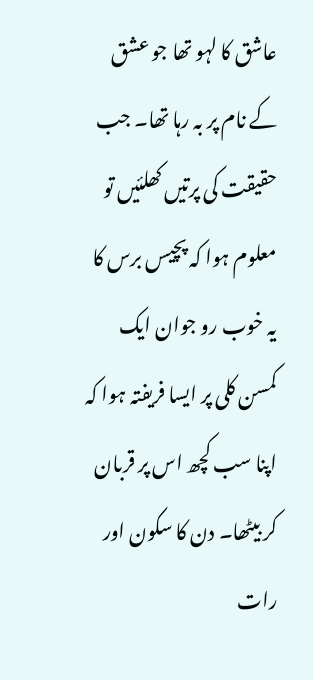عاشق کا لہو تھا جو عشق کے نام پر بہ رہا تھا۔ جب حقیقت کی پرتیں کھلئیں تو معلوم ہوا کہ پچیس برس کا یہ خوب رو جوان ایک کمسن کلی پر ایسا فریفتہ ہوا کہ اپنا سب کچھ اس پر قربان کر بیٹھا۔ دن کا سکون اور رات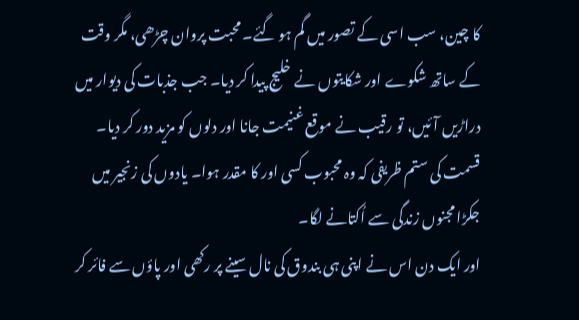کا چین، سب اسی کے تصور میں گم ہو گئے۔ محبت پروان چڑھی، مگر وقت کے ساتھ شکوے اور شکایتوں نے خلیج پیدا کر دیا۔ جب جذبات کی دیوار میں دراڑیں آئیں، تو رقیب نے موقع غنیمت جانا اور دلوں کو مزید دور کر دیا۔ قسمت کی ستم ظریفی کہ وہ محبوب کسی اور کا مقدر ہوا۔ یادوں کی زنجیر میں جکڑا مجنوں زندگی سے اُکتانے لگا۔
اور ایک دن اس نے اپنی ہی بندوق کی نال سینے پر رکھی اور پاؤں سے فائر کر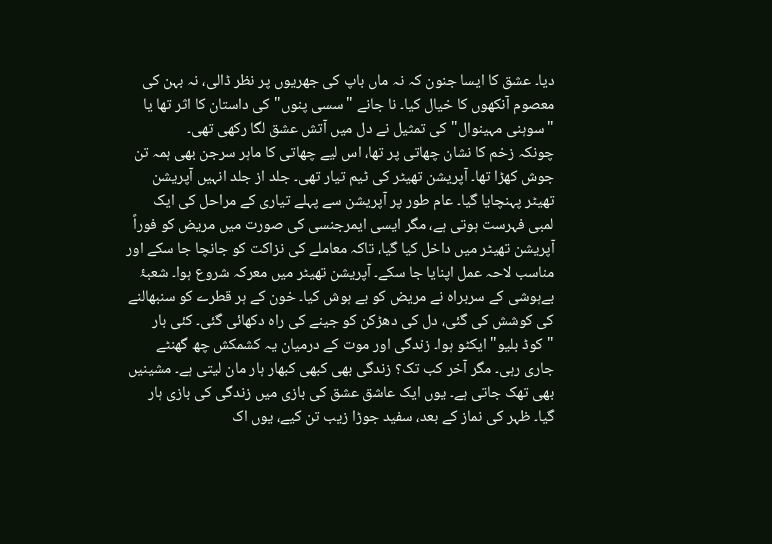دیا۔ عشق کا ایسا جنون کہ نہ ماں باپ کی جھریوں پر نظر ڈالی، نہ بہن کی معصوم آنکھوں کا خیال کیا۔ نا جانے "سسی پنوں" کی داستان کا اثر تھا یا "سوہنی مہینوال" کی تمثیل نے دل میں آتش عشق لگا رکھی تھی۔
چونکہ زخم کا نشان چھاتی پر تھا، اس لیے چھاتی کا ماہر سرجن بھی ہمہ تن جوش کھڑا تھا۔ آپریشن تھیٹر کی ٹیم تیار تھی۔ جلد از جلد انہیں آپریشن تھیٹر پہنچایا گیا۔ عام طور پر آپریشن سے پہلے تیاری کے مراحل کی ایک لمبی فہرست ہوتی ہے، مگر ایسی ایمرجنسی کی صورت میں مریض کو فوراً آپریشن تھیٹر میں داخل کیا گیا، تاکہ معاملے کی نزاکت کو جانچا جا سکے اور مناسب لاحہ عمل اپنایا جا سکے۔ آپریشن تھیٹر میں معرکہ شروع ہوا۔ شعبۂ بےہوشی کے سربراہ نے مریض کو بے ہوش کیا۔ خون کے ہر قطرے کو سنبھالنے کی کوشش کی گئی، دل کی دھڑکن کو جینے کی راہ دکھائی گئی۔ کئی بار "کوڈ بلیو" ایکٹو ہوا۔ زندگی اور موت کے درمیان یہ کشمکش چھ گھنٹے جاری رہی۔ مگر آخر کب تک؟ زندگی بھی کبھی کبھار ہار مان لیتی ہے۔ مشینیں بھی تھک جاتی ہے۔ یوں ایک عاشق عشق کی بازی میں زندگی کی بازی ہار گیا۔ ظہر کی نماز کے بعد، سفید جوڑا زیب تن کیے، یوں اک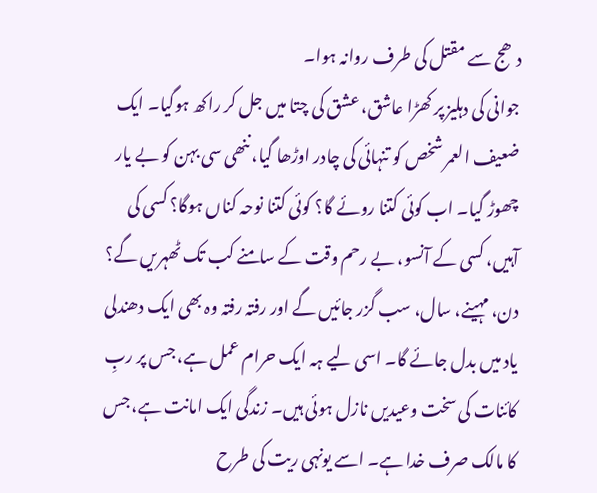دھج سے مقتل کی طرف روانہ ہوا۔
جوانی کی دہلیز پر کھڑا عاشق، عشق کی چتا میں جل کر راکھ ہوگیا۔ ایک ضعیف العمر شخص کو تنہائی کی چادر اوڑھا گیا، ننھی سی بہن کو بے یار چھوڑ گیا۔ اب کوئی کتنا روئے گا؟ کوئی کتنا نوحہ کناں ہوگا؟ کسی کی آہیں، کسی کے آنسو، بے رحم وقت کے سامنے کب تک ٹھہریں گے؟ دن، مہینے، سال، سب گزر جائیں گے اور رفتہ رفتہ وہ بھی ایک دھندلی یاد میں بدل جائے گا۔ اسی لیے ہہ ایک حرام عمل ہے، جس پر ربِ کائنات کی سخت وعیدیں نازل ہوئی ہیں۔ زندگی ایک امانت ہے، جس کا مالک صرف خدا ہے۔ اسے یونہی ریت کی طرح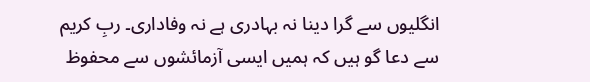انگلیوں سے گرا دینا نہ بہادری ہے نہ وفاداری۔ ربِ کریم سے دعا گو ہیں کہ ہمیں ایسی آزمائشوں سے محفوظ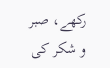رکھے، صبر و شکر کی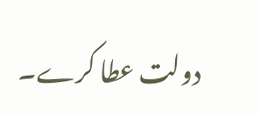دولت عطا کرے۔